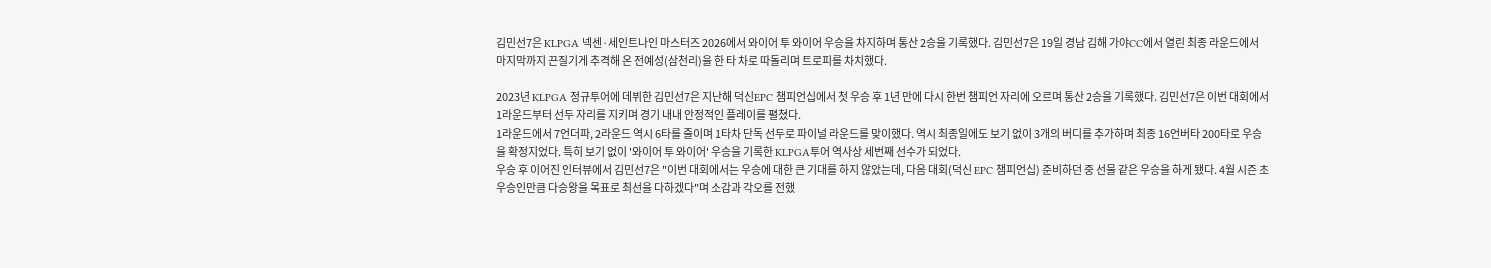김민선7은 KLPGA 넥센·세인트나인 마스터즈 2026에서 와이어 투 와이어 우승을 차지하며 통산 2승을 기록했다. 김민선7은 19일 경남 김해 가야CC에서 열린 최종 라운드에서 마지막까지 끈질기게 추격해 온 전예성(삼천리)을 한 타 차로 따돌리며 트로피를 차치했다.

2023년 KLPGA 정규투어에 데뷔한 김민선7은 지난해 덕신EPC 챔피언십에서 첫 우승 후 1년 만에 다시 한번 챔피언 자리에 오르며 통산 2승을 기록했다. 김민선7은 이번 대회에서 1라운드부터 선두 자리를 지키며 경기 내내 안정적인 플레이를 펼쳤다.
1라운드에서 7언더파, 2라운드 역시 6타를 줄이며 1타차 단독 선두로 파이널 라운드를 맞이했다. 역시 최종일에도 보기 없이 3개의 버디를 추가하며 최종 16언버타 200타로 우승을 확정지었다. 특히 보기 없이 '와이어 투 와이어' 우승을 기록한 KLPGA투어 역사상 세번째 선수가 되었다.
우승 후 이어진 인터뷰에서 김민선7은 "이번 대회에서는 우승에 대한 큰 기대를 하지 않았는데, 다음 대회(덕신 EPC 챔피언십) 준비하던 중 선물 같은 우승을 하게 됐다. 4월 시즌 초 우승인만큼 다승왕을 목표로 최선을 다하겠다"며 소감과 각오를 전했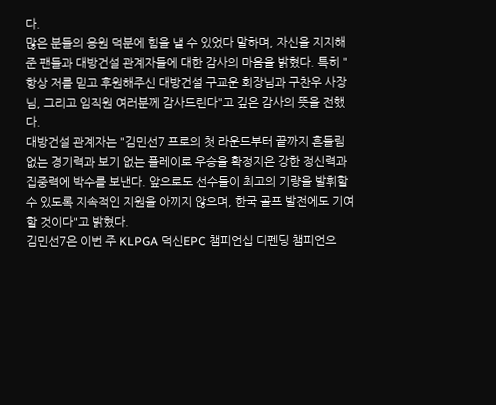다.
많은 분들의 응원 덕분에 힘을 낼 수 있었다 말하며, 자신을 지지해 준 팬들과 대방건설 관계자들에 대한 감사의 마음을 밝혔다. 특히 "항상 저를 믿고 후원해주신 대방건설 구교운 회장님과 구찬우 사장님, 그리고 임직원 여러분께 감사드린다"고 깊은 감사의 뜻을 전했다.
대방건설 관계자는 "김민선7 프로의 첫 라운드부터 끝까지 흔들림 없는 경기력과 보기 없는 플레이로 우승을 확정지은 강한 정신력과 집중력에 박수를 보낸다. 앞으로도 선수들이 최고의 기량을 발휘할 수 있도록 지속적인 지원을 아끼지 않으며, 한국 골프 발전에도 기여할 것이다"고 밝혔다.
김민선7은 이번 주 KLPGA 덕신EPC 챔피언십 디펜딩 챔피언으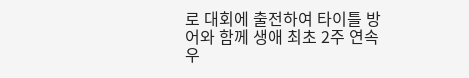로 대회에 출전하여 타이틀 방어와 함께 생애 최초 2주 연속 우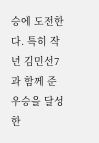승에 도전한다. 특히 작년 김민선7과 함께 준우승을 달성한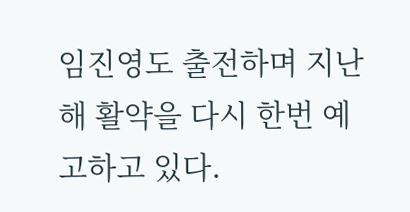임진영도 출전하며 지난 해 활약을 다시 한번 예고하고 있다.